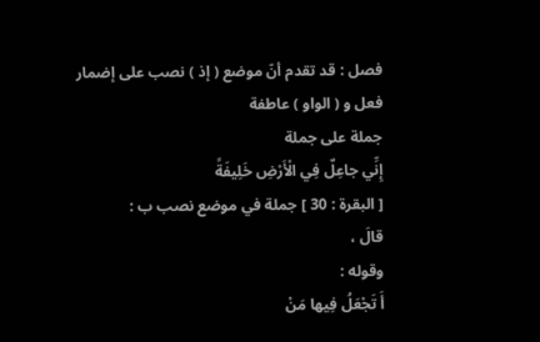فصل : قد تقدم أنّ موضع ( إذ ) نصب على إضمار فعل و ( الواو ) عاطفة
جملة على جملة
إِنِّي جاعِلٌ فِي الْأَرْضِ خَلِيفَةً
[ البقرة : 30 ] جملة في موضع نصب ب :
قالَ ،
وقوله :
أَ تَجْعَلُ فِيها مَنْ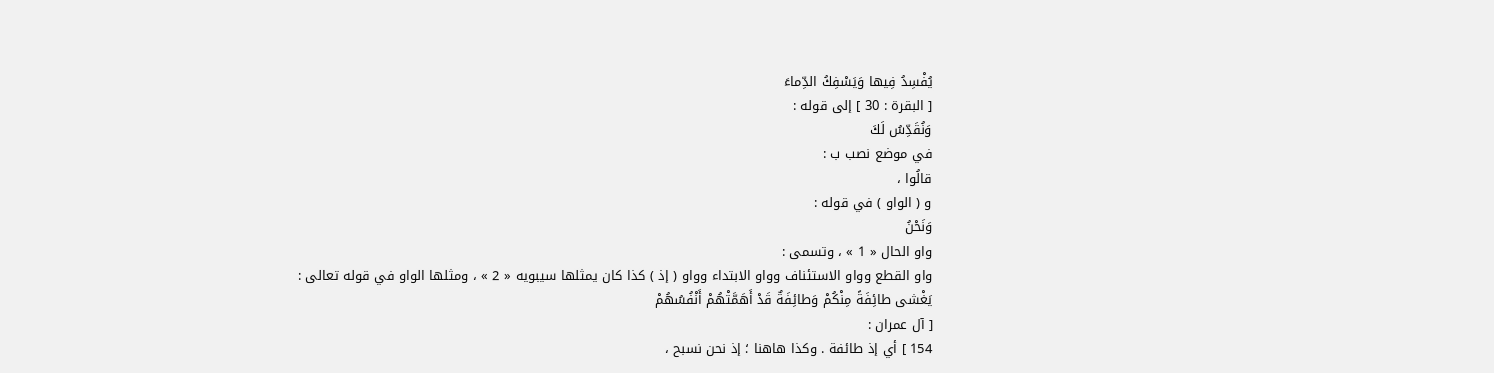يُفْسِدُ فِيها وَيَسْفِكُ الدِّماءَ
[ البقرة : 30 ] إلى قوله :
وَنُقَدِّسُ لَكَ
في موضع نصب ب :
قالُوا ،
و ( الواو ) في قوله :
وَنَحْنُ
واو الحال « 1 » ، وتسمى :
واو القطع وواو الاستئناف وواو الابتداء وواو ( إذ ) كذا كان يمثلها سيبويه « 2 » ، ومثلها الواو في قوله تعالى :
يَغْشى طائِفَةً مِنْكُمْ وَطائِفَةٌ قَدْ أَهَمَّتْهُمْ أَنْفُسُهُمْ
[ آل عمران :
154 ] أي إذ طائفة . وكذا هاهنا ؛ إذ نحن نسبح ،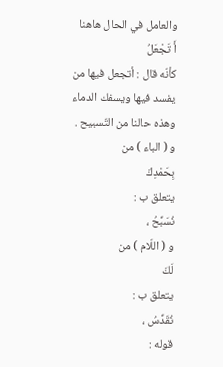والعامل في الحال هاهنا
أَ تَجْعَلُ
كأنّه قال : أتجعل فيها من يفسد فيها ويسفك الدماء وهذه حالنا من التّسبيح .
و ( الباء ) من
بِحَمْدِكَ
يتعلق ب :
نُسَبِّحُ ،
و ( اللّام ) من
لَكَ
يتعلق ب :
نُقَدِّسُ ،
قوله :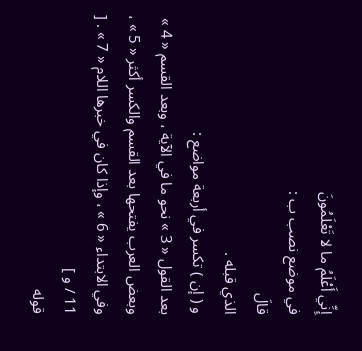إِنِّي أَعْلَمُ ما لا تَعْلَمُونَ
في موضع نصب ب :
قالَ
الذي قبله .
و ( إن ) تكسر في أربعة مواضع :
بعد القول « 3 » نحو ما في الآية ، وبعد القسم « 4 » وبعض العرب يفتحها بعد القسم والكسر أكثر « 5 » ، وفي الابتداء « 6 » ، وإذا كان في خبرها اللام « 7 » . [ 11 / و ]
قوله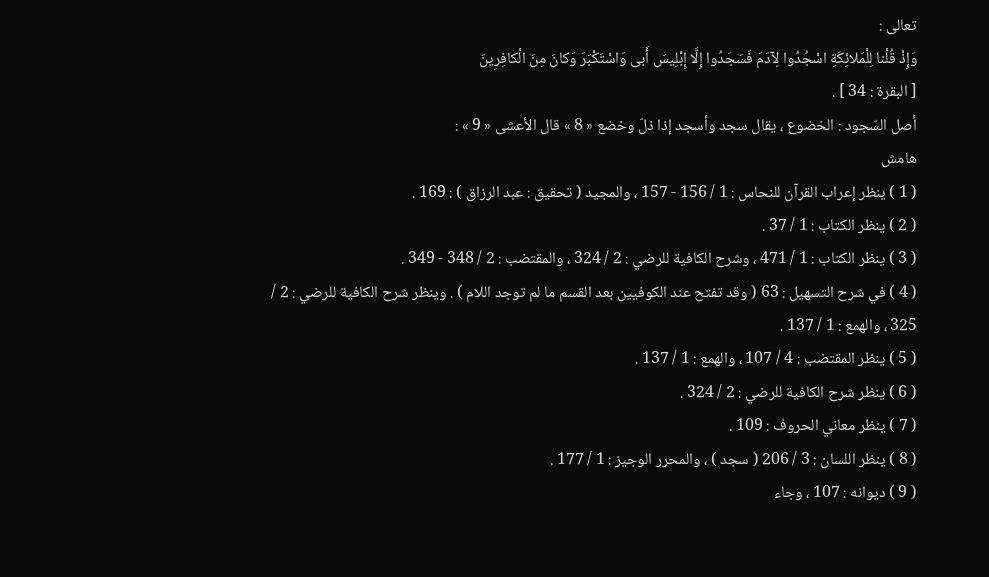تعالى :
وَإِذْ قُلْنا لِلْمَلائِكَةِ اسْجُدُوا لِآدَمَ فَسَجَدُوا إِلَّا إِبْلِيسَ أَبى وَاسْتَكْبَرَ وَكانَ مِنَ الْكافِرِينَ
[ البقرة : 34 ] .
أصل السّجود : الخضوع ، يقال سجد وأسجد إذا ذلّ وخضع « 8 » قال الأعشى « 9 » :
هامش
( 1 ) ينظر إعراب القرآن للنحاس : 1 / 156 - 157 ، والمجيد ( تحقيق : عبد الرزاق ) : 169 .
( 2 ) ينظر الكتاب : 1 / 37 .
( 3 ) ينظر الكتاب : 1 / 471 ، وشرح الكافية للرضي : 2 / 324 ، والمقتضب : 2 / 348 - 349 .
( 4 ) في شرح التسهيل : 63 ( وقد تفتح عند الكوفيين بعد القسم ما لم توجد اللام ) . وينظر شرح الكافية للرضي : 2 / 325 ، والهمع : 1 / 137 .
( 5 ) ينظر المقتضب : 4 / 107 ، والهمع : 1 / 137 .
( 6 ) ينظر شرح الكافية للرضي : 2 / 324 .
( 7 ) ينظر معاني الحروف : 109 .
( 8 ) ينظر اللسان : 3 / 206 ( سجد ) ، والمحرر الوجيز : 1 / 177 .
( 9 ) ديوانه : 107 ، وجاء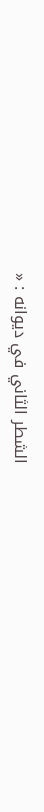الشطر الثاني في ديوانه : «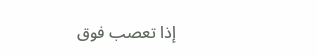إذا تعصب فوق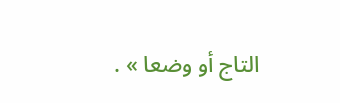التاج أو وضعا » .